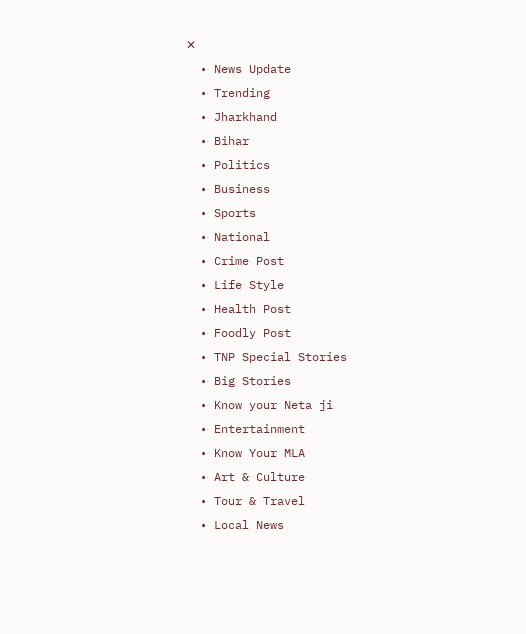✕
  • News Update
  • Trending
  • Jharkhand
  • Bihar
  • Politics
  • Business
  • Sports
  • National
  • Crime Post
  • Life Style
  • Health Post
  • Foodly Post
  • TNP Special Stories
  • Big Stories
  • Know your Neta ji
  • Entertainment
  • Know Your MLA
  • Art & Culture
  • Tour & Travel
  • Local News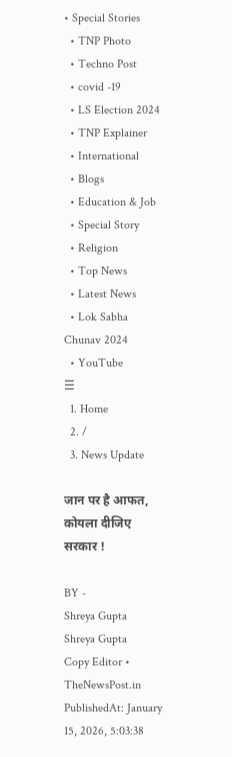• Special Stories
  • TNP Photo
  • Techno Post
  • covid -19
  • LS Election 2024
  • TNP Explainer
  • International
  • Blogs
  • Education & Job
  • Special Story
  • Religion
  • Top News
  • Latest News
  • Lok Sabha Chunav 2024
  • YouTube
☰
  1. Home
  2. /
  3. News Update

जान पर है आफत, कोयला दीजिए सरकार !

BY -
Shreya Gupta
Shreya Gupta
Copy Editor • TheNewsPost.in
PublishedAt: January 15, 2026, 5:03:38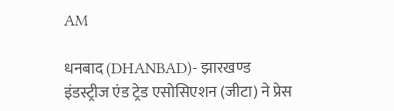AM

धनबाद (DHANBAD)- झारखण्ड इंडस्ट्रीज एंड ट्रेड एसोसिएशन (जीटा) ने प्रेस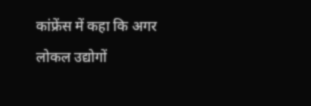कांफ्रेंस में कहा कि अगर लोकल उद्योगों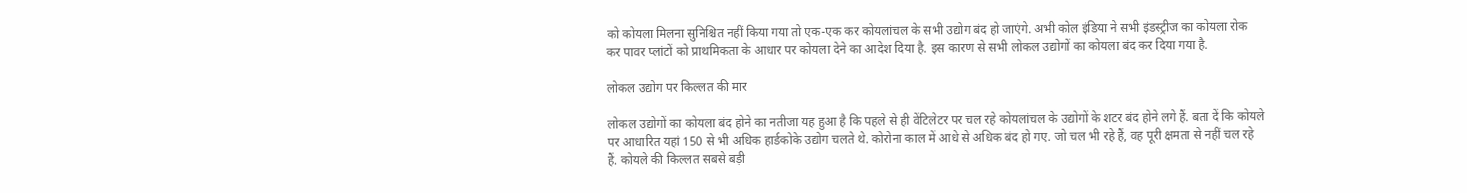को कोयला मिलना सुनिश्चित नहीं किया गया तो एक-एक कर कोयलांचल के सभी उद्योग बंद हो जाएंगे. अभी कोल इंडिया ने सभी इंडस्ट्रीज का कोयला रोक कर पावर प्लांटों को प्राथमिकता के आधार पर कोयला देने का आदेश दिया है. इस कारण से सभी लोकल उद्योगों का कोयला बंद कर दिया गया है.

लोकल उद्योग पर किल्लत की मार

लोकल उद्योगों का कोयला बंद होने का नतीजा यह हुआ है कि पहले से ही वेंटिलेटर पर चल रहे कोयलांचल के उद्योगों के शटर बंद होने लगे हैं. बता दें कि कोयले पर आधारित यहां 150 से भी अधिक हार्डकोके उद्योग चलते थे. कोरोना काल में आधे से अधिक बंद हो गए. जो चल भी रहे हैं, वह पूरी क्षमता से नहीं चल रहे हैं. कोयले की किल्लत सबसे बड़ी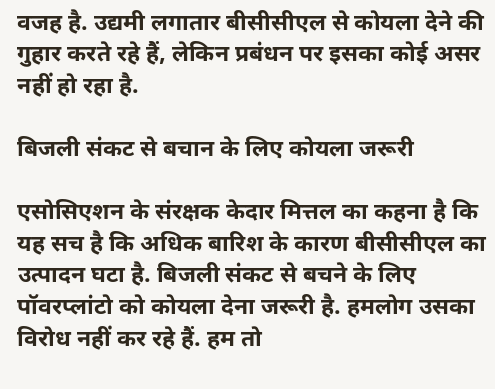वजह है. उद्यमी लगातार बीसीसीएल से कोयला देने की गुहार करते रहे हैं, लेकिन प्रबंधन पर इसका कोई असर नहीं हो रहा है.

बिजली संकट से बचान के लिए कोयला जरूरी

एसोसिएशन के संरक्षक केदार मित्तल का कहना है कि यह सच है कि अधिक बारिश के कारण बीसीसीएल का उत्पादन घटा है. बिजली संकट से बचने के लिए पॉवरप्लांटो को कोयला देना जरूरी है. हमलोग उसका विरोध नहीं कर रहे हैं. हम तो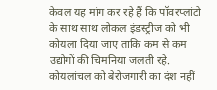केवल यह मांग कर रहे हैं कि पॉवरप्लांटो के साथ साथ लोकल इंडस्ट्रीज को भी कोयला दिया जाए ताकि कम से कम उद्योगों की चिमनिया जलती रहे. कोयलांचल को बेरोजगारी का दंश नहीं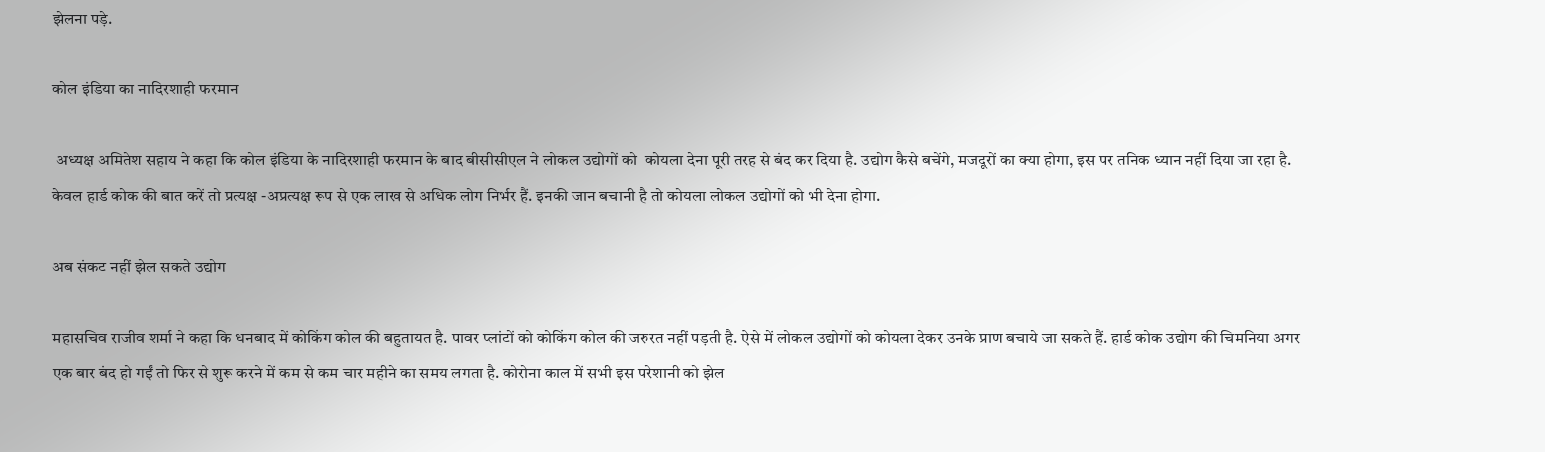झेलना पड़े.

कोल इंडिया का नादिरशाही फरमान

 अध्यक्ष अमितेश सहाय ने कहा कि कोल इंडिया के नादिरशाही फरमान के बाद बीसीसीएल ने लोकल उद्योगों को  कोयला देना पूरी तरह से बंद कर दिया है. उद्योग कैसे बचेंगे, मजदूरों का क्या होगा, इस पर तनिक ध्यान नहीं दिया जा रहा है. केवल हार्ड कोक की बात करें तो प्रत्यक्ष -अप्रत्यक्ष रूप से एक लाख से अधिक लोग निर्भर हैं. इनकी जान बचानी है तो कोयला लोकल उद्योगों को भी देना होगा.

अब संकट नहीं झेल सकते उद्योग

महासचिव राजीव शर्मा ने कहा कि धनबाद में कोकिंग कोल की बहुतायत है. पावर प्लांटों को कोकिंग कोल की जरुरत नहीं पड़ती है. ऐसे में लोकल उद्योगों को कोयला देकर उनके प्राण बचाये जा सकते हैं. हार्ड कोक उद्योग की चिमनिया अगर एक बार बंद हो गईं तो फिर से शुरू करने में कम से कम चार महीने का समय लगता है. कोरोना काल में सभी इस परेशानी को झेल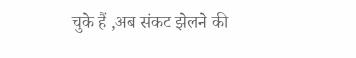चुके हैं ,अब संकट झेलने की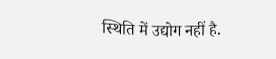स्थिति में उद्योग नहीं है.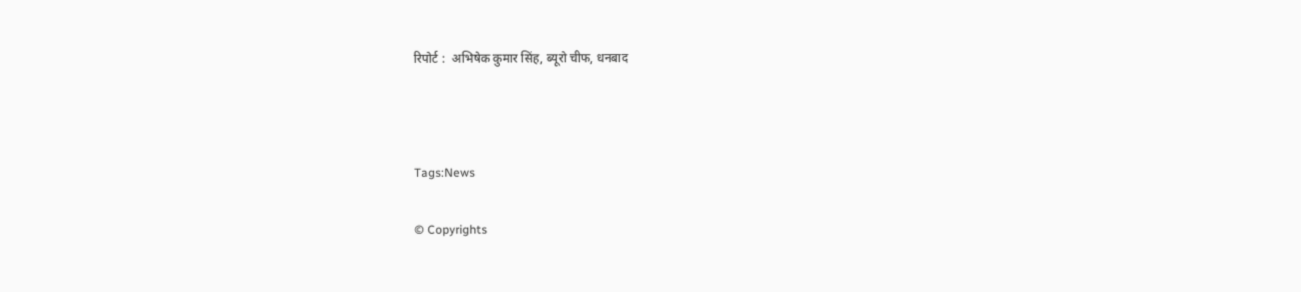रिपोर्ट :  अभिषेक कुमार सिंह, ब्यूरो चीफ, धनबाद



Tags:News

© Copyrights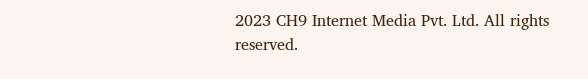2023 CH9 Internet Media Pvt. Ltd. All rights reserved.